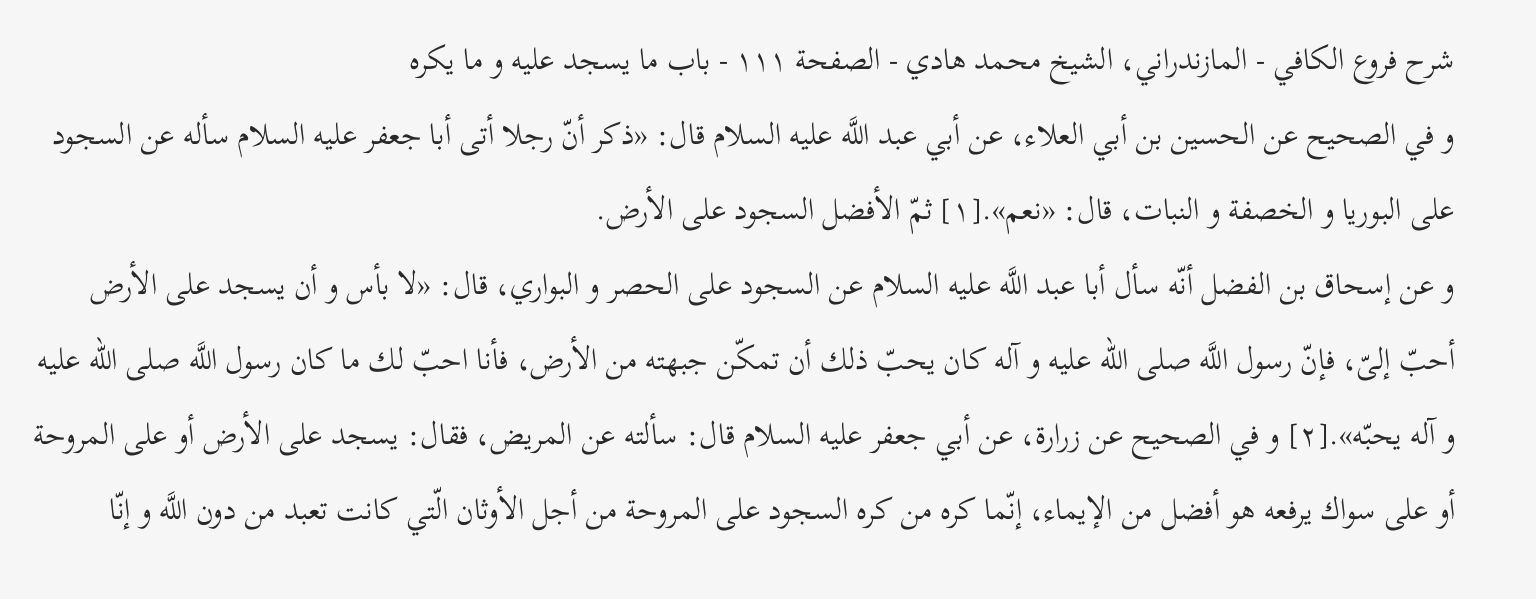شرح فروع الكافي - المازندراني، الشيخ محمد هادي - الصفحة ١١١ - باب ما يسجد عليه و ما يكره
و في الصحيح عن الحسين بن أبي العلاء، عن أبي عبد اللَّه عليه السلام قال: «ذكر أنّ رجلا أتى أبا جعفر عليه السلام سأله عن السجود على البوريا و الخصفة و النبات، قال: «نعم».[١] ثمّ الأفضل السجود على الأرض.
و عن إسحاق بن الفضل أنّه سأل أبا عبد اللَّه عليه السلام عن السجود على الحصر و البواري، قال: «لا بأس و أن يسجد على الأرض أحبّ إلىّ، فإنّ رسول اللَّه صلى الله عليه و آله كان يحبّ ذلك أن تمكّن جبهته من الأرض، فأنا احبّ لك ما كان رسول اللَّه صلى الله عليه و آله يحبّه».[٢] و في الصحيح عن زرارة، عن أبي جعفر عليه السلام قال: سألته عن المريض، فقال: يسجد على الأرض أو على المروحة أو على سواك يرفعه هو أفضل من الإيماء، إنّما كره من كره السجود على المروحة من أجل الأوثان الّتي كانت تعبد من دون اللَّه و إنّا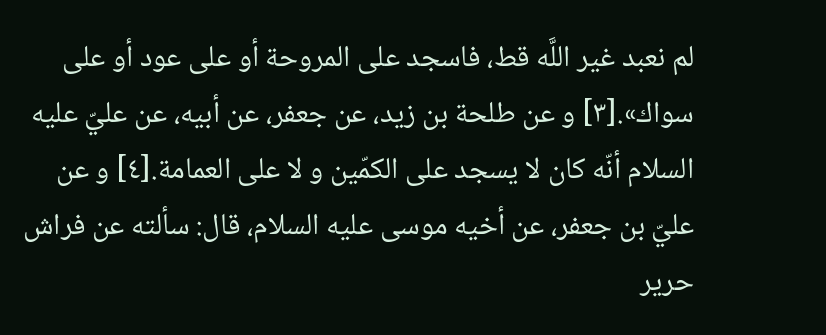لم نعبد غير اللَّه قط، فاسجد على المروحة أو على عود أو على سواك».[٣] و عن طلحة بن زيد، عن جعفر، عن أبيه، عن عليّ عليه السلام أنّه كان لا يسجد على الكمّين و لا على العمامة.[٤] و عن عليّ بن جعفر، عن أخيه موسى عليه السلام، قال: سألته عن فراش حرير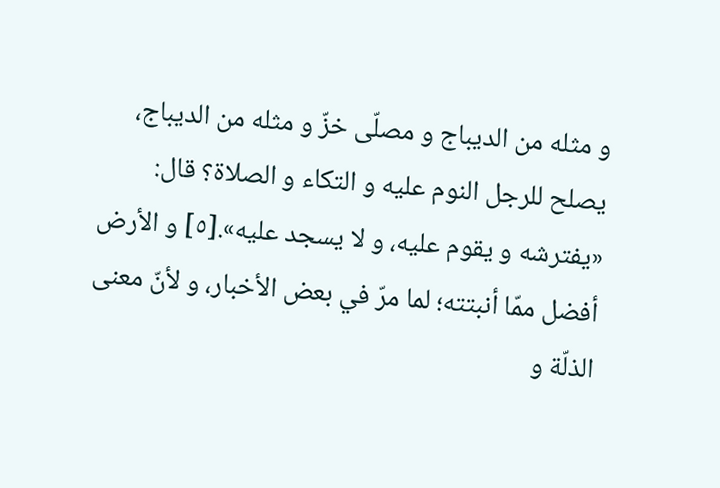و مثله من الديباج و مصلّى خزّ و مثله من الديباج، يصلح للرجل النوم عليه و التكاء و الصلاة؟ قال:
«يفترشه و يقوم عليه، و لا يسجد عليه».[٥] و الأرض أفضل ممّا أنبتته؛ لما مرّ في بعض الأخبار، و لأنّ معنى الذلّة و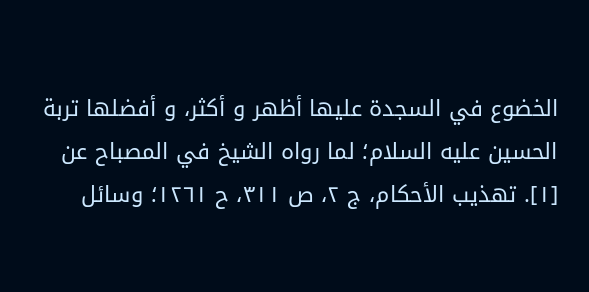الخضوع في السجدة عليها أظهر و أكثر، و أفضلها تربة الحسين عليه السلام؛ لما رواه الشيخ في المصباح عن
[١]. تهذيب الأحكام، ج ٢، ص ٣١١، ح ١٢٦١؛ وسائل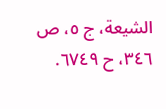الشيعة، ج ٥، ص ٣٤٦، ح ٦٧٤٩.